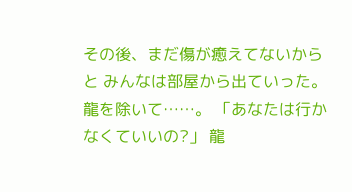その後、まだ傷が癒えてないからと みんなは部屋から出ていった。 龍を除いて……。 「あなたは行かなくていいの?」 龍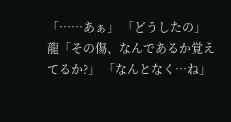「……あぁ」 「どうしたの」 龍「その傷、なんであるか覚えてるか?」 「なんとなく…ね」